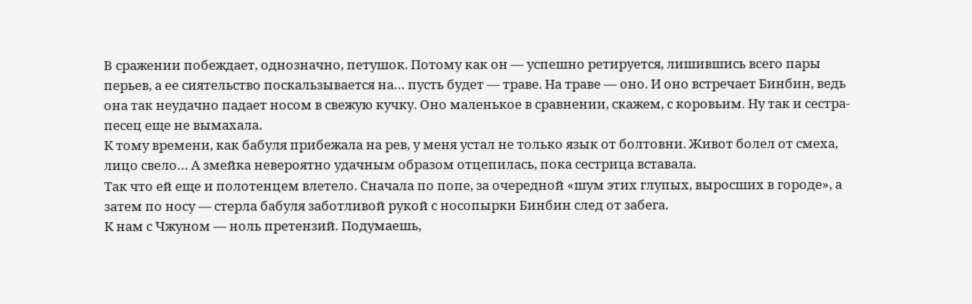В сражении побеждает, однозначно, петушок. Потому как он — успешно ретируется, лишившись всего пары перьев, а ее сиятельство поскальзывается на… пусть будет — траве. На траве — оно. И оно встречает Бинбин, ведь она так неудачно падает носом в свежую кучку. Оно маленькое в сравнении, скажем, с коровьим. Ну так и сестра-песец еще не вымахала.
К тому времени, как бабуля прибежала на рев, у меня устал не только язык от болтовни. Живот болел от смеха, лицо свело… А змейка невероятно удачным образом отцепилась, пока сестрица вставала.
Так что ей еще и полотенцем влетело. Сначала по попе, за очередной «шум этих глупых, выросших в городе», а затем по носу — стерла бабуля заботливой рукой с носопырки Бинбин след от забега.
К нам с Чжуном — ноль претензий. Подумаешь,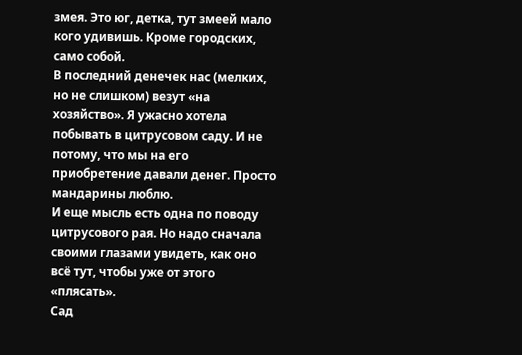змея. Это юг, детка, тут змеей мало кого удивишь. Кроме городских, само собой.
В последний денечек нас (мелких, но не слишком) везут «на хозяйство». Я ужасно хотела побывать в цитрусовом саду. И не потому, что мы на его приобретение давали денег. Просто мандарины люблю.
И еще мысль есть одна по поводу цитрусового рая. Но надо сначала своими глазами увидеть, как оно всё тут, чтобы уже от этого «плясать».
Сад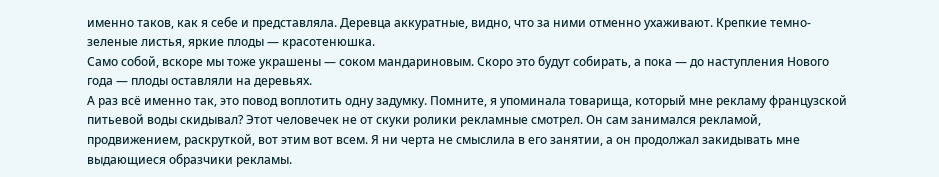именно таков, как я себе и представляла. Деревца аккуратные, видно, что за ними отменно ухаживают. Крепкие темно-зеленые листья, яркие плоды — красотенюшка.
Само собой, вскоре мы тоже украшены — соком мандариновым. Скоро это будут собирать, а пока — до наступления Нового года — плоды оставляли на деревьях.
А раз всё именно так, это повод воплотить одну задумку. Помните, я упоминала товарища, который мне рекламу французской питьевой воды скидывал? Этот человечек не от скуки ролики рекламные смотрел. Он сам занимался рекламой, продвижением, раскруткой, вот этим вот всем. Я ни черта не смыслила в его занятии, а он продолжал закидывать мне выдающиеся образчики рекламы.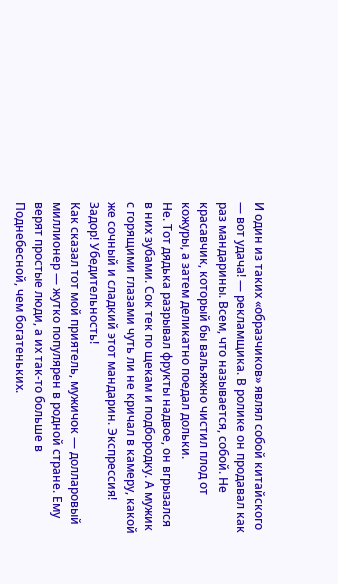И один из таких «образчиков» являл собой китайского — вот удача! — рекламщика. В ролике он продавал как раз мандарины. Всем, что называется, собой. Не красавчик, который бы вальяжно чистил плод от кожуры, а затем деликатно поедал дольки.
Не. Тот дядька разрывал фрукты надвое, он вгрызался в них зубами. Сок тек по щекам и подбородку. А мужик с горящими глазами чуть ли не кричал в камеру, какой же сочный и сладкий этот мандарин. Экспрессия! Задор! Убедительность!
Как сказал тот мой приятель, мужичок — долларовый миллионер — жутко популярен в родной стране. Ему верят простые люди, а их так-то больше в Поднебесной, чем богатеньких.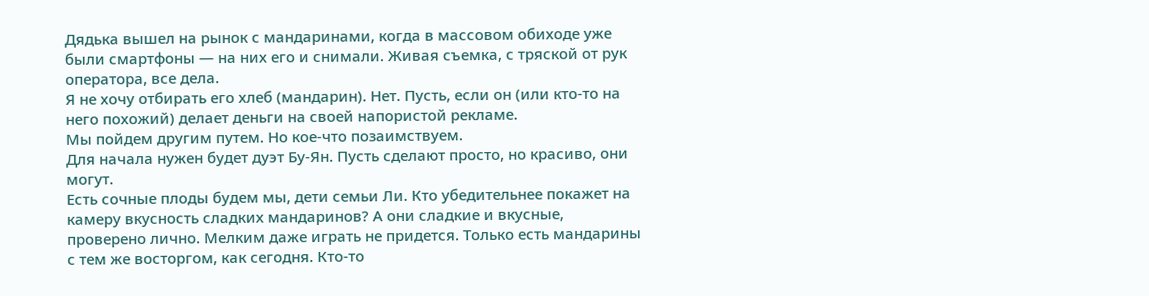Дядька вышел на рынок с мандаринами, когда в массовом обиходе уже были смартфоны — на них его и снимали. Живая съемка, с тряской от рук оператора, все дела.
Я не хочу отбирать его хлеб (мандарин). Нет. Пусть, если он (или кто-то на него похожий) делает деньги на своей напористой рекламе.
Мы пойдем другим путем. Но кое-что позаимствуем.
Для начала нужен будет дуэт Бу-Ян. Пусть сделают просто, но красиво, они могут.
Есть сочные плоды будем мы, дети семьи Ли. Кто убедительнее покажет на камеру вкусность сладких мандаринов? А они сладкие и вкусные, проверено лично. Мелким даже играть не придется. Только есть мандарины с тем же восторгом, как сегодня. Кто-то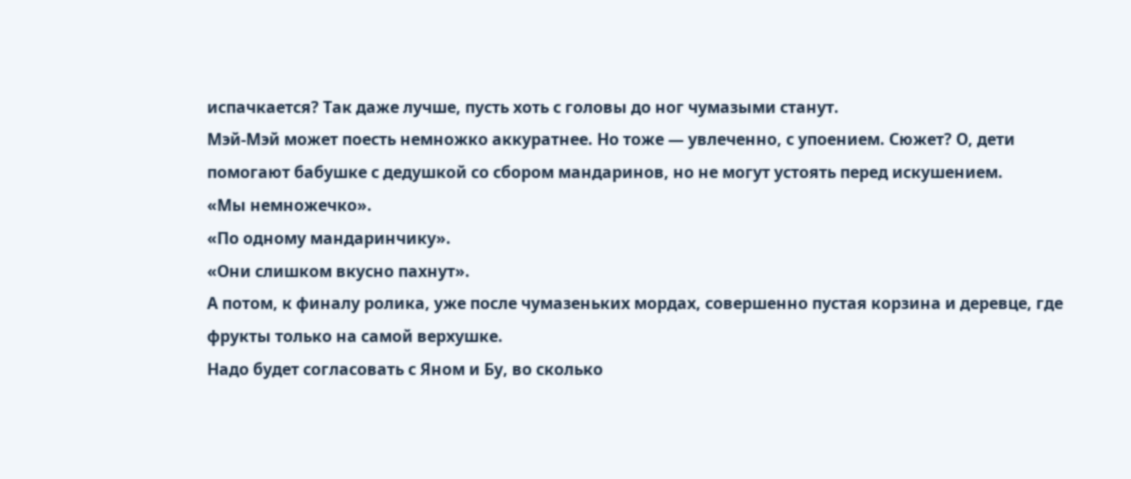испачкается? Так даже лучше, пусть хоть с головы до ног чумазыми станут.
Мэй-Мэй может поесть немножко аккуратнее. Но тоже — увлеченно, с упоением. Сюжет? О, дети помогают бабушке с дедушкой со сбором мандаринов, но не могут устоять перед искушением.
«Мы немножечко».
«По одному мандаринчику».
«Они слишком вкусно пахнут».
А потом, к финалу ролика, уже после чумазеньких мордах, совершенно пустая корзина и деревце, где фрукты только на самой верхушке.
Надо будет согласовать с Яном и Бу, во сколько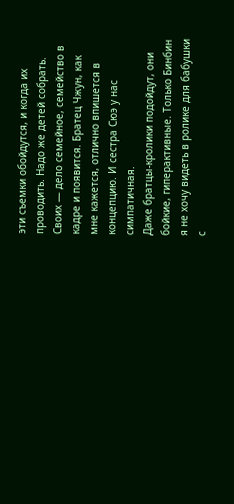эти съемки обойдутся, и когда их проводить. Надо же детей собрать. Своих — дело семейное, семейство в кадре и появится. Братец Чжун, как мне кажется, отлично впишется в концепцию. И сестра Сюэ у нас симпатичная.
Даже братцы-кролики подойдут, они бойкие, гиперактивные. Только Бинбин я не хочу видеть в ролике для бабушки с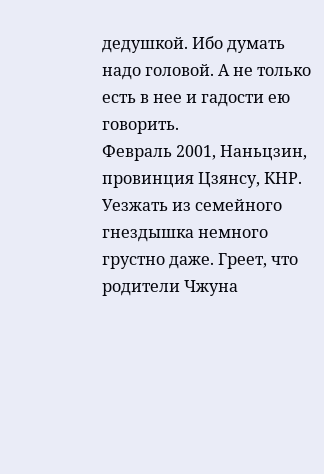дедушкой. Ибо думать надо головой. А не только есть в нее и гадости ею говорить.
Февраль 2001, Наньцзин, провинция Цзянсу, КНР.
Уезжать из семейного гнездышка немного грустно даже. Греет, что родители Чжуна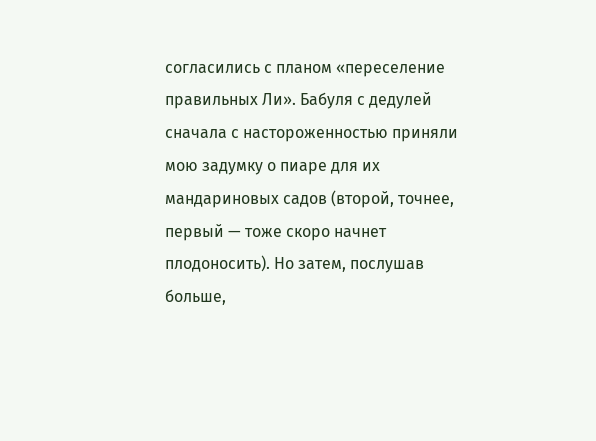согласились с планом «переселение правильных Ли». Бабуля с дедулей сначала с настороженностью приняли мою задумку о пиаре для их мандариновых садов (второй, точнее, первый — тоже скоро начнет плодоносить). Но затем, послушав больше,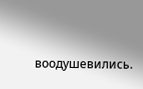воодушевились.